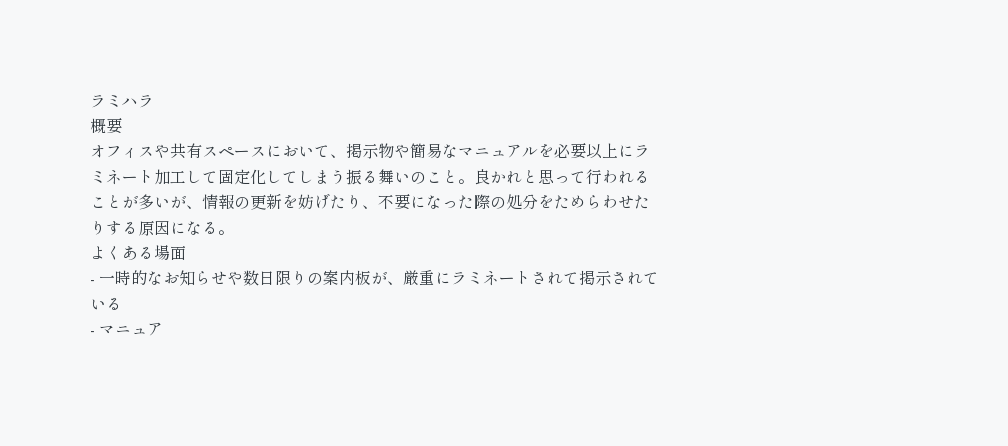ラミハラ
概要
オフィスや共有スペースにおいて、掲示物や簡易なマニュアルを必要以上にラミネート加工して固定化してしまう振る舞いのこと。良かれと思って行われることが多いが、情報の更新を妨げたり、不要になった際の処分をためらわせたりする原因になる。
よくある場面
- 一時的なお知らせや数日限りの案内板が、厳重にラミネートされて掲示されている
- マニュア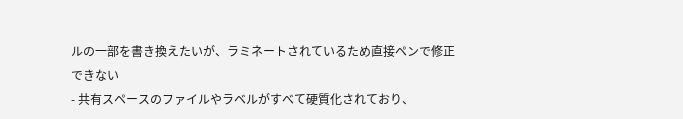ルの一部を書き換えたいが、ラミネートされているため直接ペンで修正できない
- 共有スペースのファイルやラベルがすべて硬質化されており、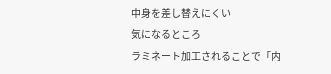中身を差し替えにくい
気になるところ
ラミネート加工されることで「内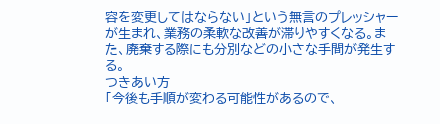容を変更してはならない」という無言のプレッシャーが生まれ、業務の柔軟な改善が滞りやすくなる。また、廃棄する際にも分別などの小さな手間が発生する。
つきあい方
「今後も手順が変わる可能性があるので、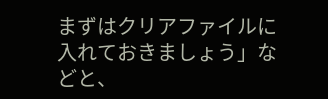まずはクリアファイルに入れておきましょう」などと、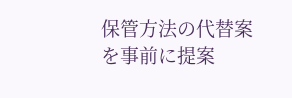保管方法の代替案を事前に提案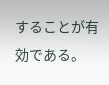することが有効である。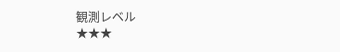観測レベル
★★★